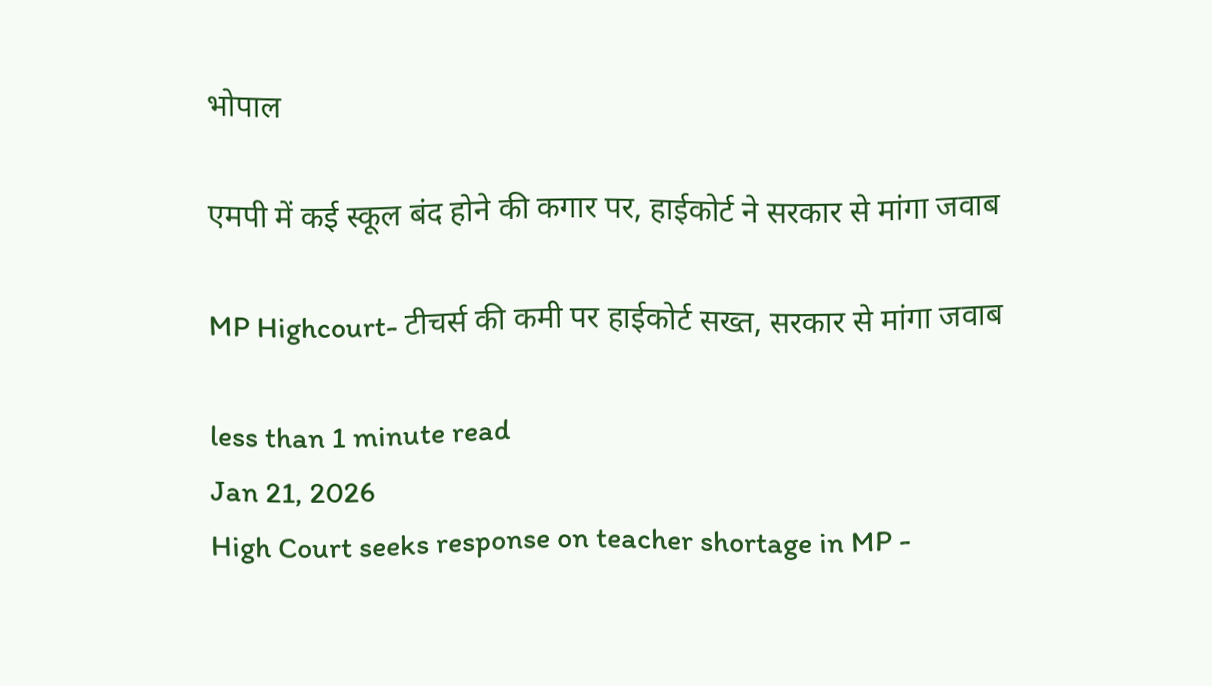भोपाल

एमपी में कई स्कूल बंद होने की कगार पर, हाईकोर्ट ने सरकार से मांगा जवाब

MP Highcourt- टीचर्स की कमी पर हाईकोर्ट सख्त, सरकार से मांगा जवाब

less than 1 minute read
Jan 21, 2026
High Court seeks response on teacher shortage in MP -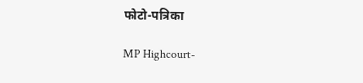फोटो-पत्रिका

MP Highcourt-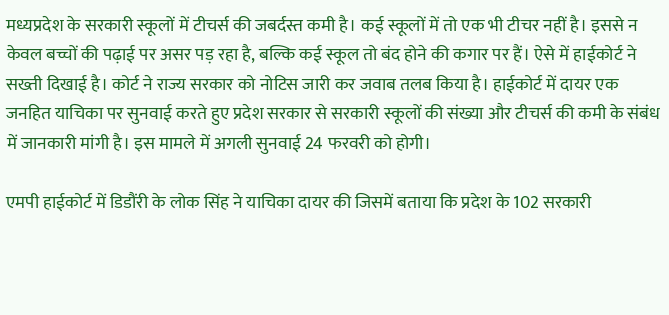मध्यप्रदेश के सरकारी स्कूलों में टीचर्स की जबर्दस्त कमी है। कई स्कूलों में तो एक भी टीचर नहीं है। इससे न केवल बच्चों की पढ़ाई पर असर पड़ रहा है, बल्कि कई स्कूल तो बंद होने की कगार पर हैं। ऐसे में हाईकोर्ट ने सख्ती दिखाई है। कोर्ट ने राज्य सरकार को नोटिस जारी कर जवाब तलब किया है। हाईकोर्ट में दायर एक जनहित याचिका पर सुनवाई करते हुए प्रदेश सरकार से सरकारी स्कूलों की संख्या और टीचर्स की कमी के संबंध में जानकारी मांगी है। इस मामले में अगली सुनवाई 24 फरवरी को होगी।

एमपी हाईकोर्ट में डिडौंरी के लोक सिंह ने याचिका दायर की जिसमें बताया कि प्रदेश के 102 सरकारी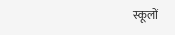स्कूलों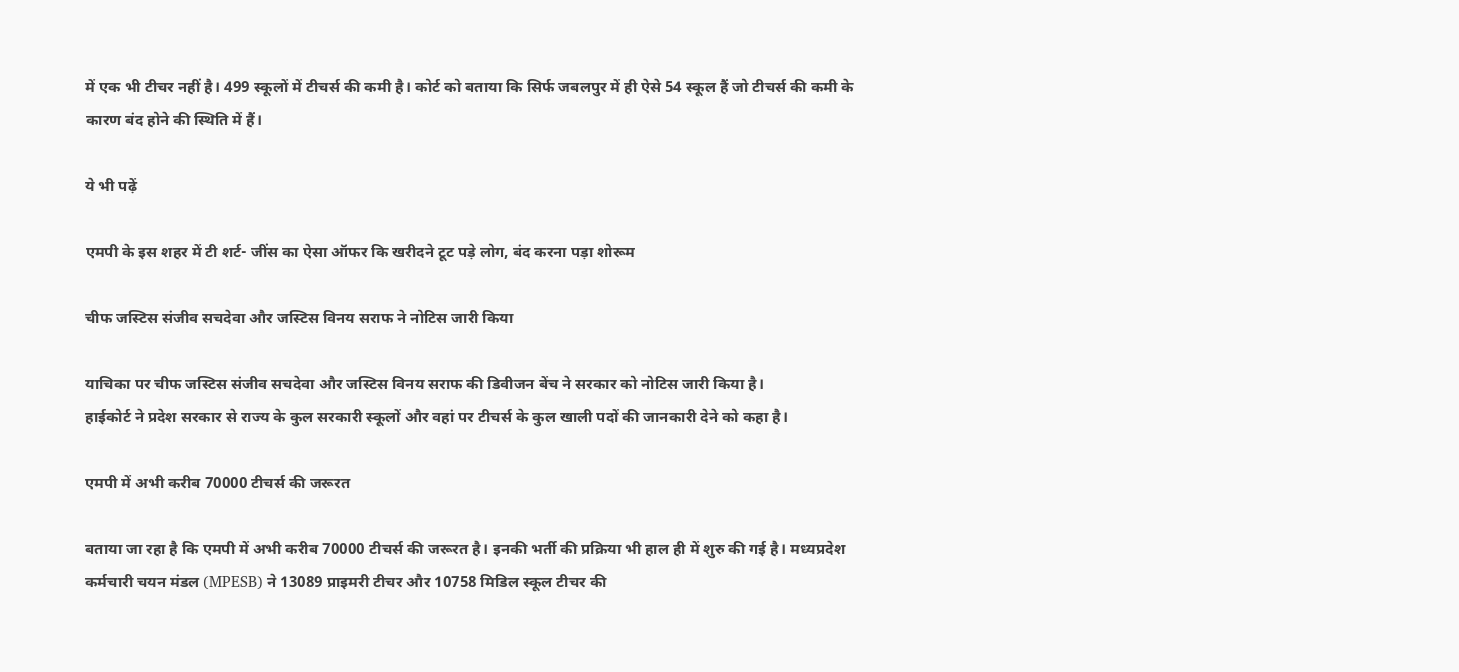में एक भी टीचर नहीं है। 499 स्कूलों में टीचर्स की कमी है। कोर्ट को बताया कि सिर्फ जबलपुर में ही ऐसे 54 स्कूल हैं जो टीचर्स की कमी के कारण बंद होने की स्थिति में हैं।

ये भी पढ़ें

एमपी के इस शहर में टी शर्ट- जींस का ऐसा ऑफर कि खरीदने टूट पड़े लोग, बंद करना पड़ा शोरूम

चीफ जस्टिस संजीव सचदेवा और जस्टिस विनय सराफ ने नोटिस जारी किया

याचिका पर चीफ जस्टिस संजीव सचदेवा और जस्टिस विनय सराफ की डिवीजन बेंच ने सरकार को नोटिस जारी किया है।
हाईकोर्ट ने प्रदेश सरकार से राज्य के कुल सरकारी स्कूलों और वहां पर टीचर्स के कुल खाली पदों की जानकारी देने को कहा है।

एमपी में अभी करीब 70000 टीचर्स की जरूरत

बताया जा रहा है कि एमपी में अभी करीब 70000 टीचर्स की जरूरत है। इनकी भर्ती की प्रक्रिया भी हाल ही में शुरु की गई है। मध्यप्रदेश कर्मचारी चयन मंडल (MPESB) ने 13089 प्राइमरी टीचर और 10758 मिडिल स्कूल टीचर की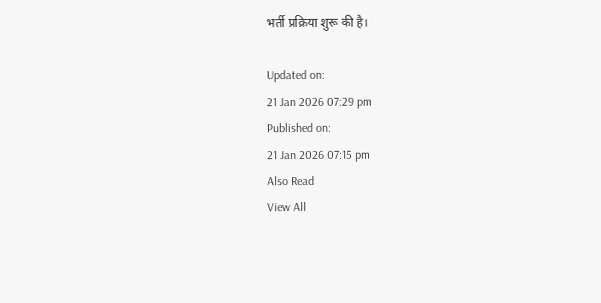भर्ती प्रक्रिया शुरू की है।

Updated on:
21 Jan 2026 07:29 pm
Published on:
21 Jan 2026 07:15 pm
Also Read
View All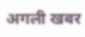अगली खबर